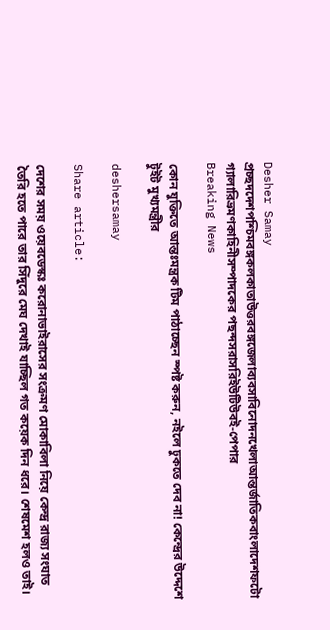Desher Samay
প্রচ্ছদদেশপশ্চিমবঙ্গকলকাতাউত্তরবঙ্গজেলাব্যবসাবিনোদনখেলাআন্তর্জাতিকবাংলাদেশফটো গ্যালারিভ্রমণকাহিনীসম্পাদকের পছন্দসরাসরিইউটিউবই-পেপার
Breaking News

কোন যুক্তিতে আন্তঃমন্ত্রক টিম পাঠাচ্ছেন স্পষ্ট করুন, নইলে ঢুকতে দেব না! কেন্দ্রের উদ্দেশে টুইট মুখ্যমন্ত্রীর

deshersamay

Share article:

দেশের সময় ওয়েবডেস্কঃ করোনাভাইরাসের সংক্রমণ মোকাবিলা নিয়ে কেন্দ্র রাজ্য সংঘাত তৈরি হতে পারে তার সিঁদুরে মেঘ দেখাই যাচ্ছিল গত কয়েক দিন ধরে। শেষমেশ হলও তাই।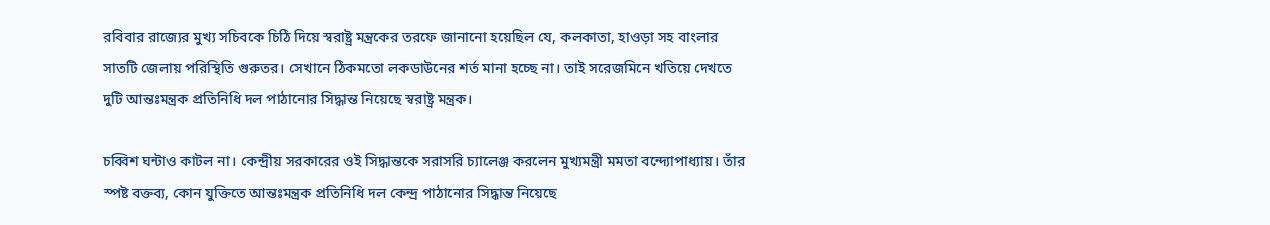রবিবার রাজ্যের মুখ্য সচিবকে চিঠি দিয়ে স্বরাষ্ট্র মন্ত্রকের তরফে জানানো হয়েছিল যে, কলকাতা, হাওড়া সহ বাংলার সাতটি জেলায় পরিস্থিতি গুরুতর। সেখানে ঠিকমতো লকডাউনের শর্ত মানা হচ্ছে না। তাই সরেজমিনে খতিয়ে দেখতে দুটি আন্তঃমন্ত্রক প্রতিনিধি দল পাঠানোর সিদ্ধান্ত নিয়েছে স্বরাষ্ট্র মন্ত্রক।

চব্বিশ ঘন্টাও কাটল না। কেন্দ্রীয় সরকারের ওই সিদ্ধান্তকে সরাসরি চ্যালেঞ্জ করলেন মুখ্যমন্ত্রী মমতা বন্দ্যোপাধ্যায়। তাঁর স্পষ্ট বক্তব্য, কোন যুক্তিতে আন্তঃমন্ত্রক প্রতিনিধি দল কেন্দ্র পাঠানোর সিদ্ধান্ত নিয়েছে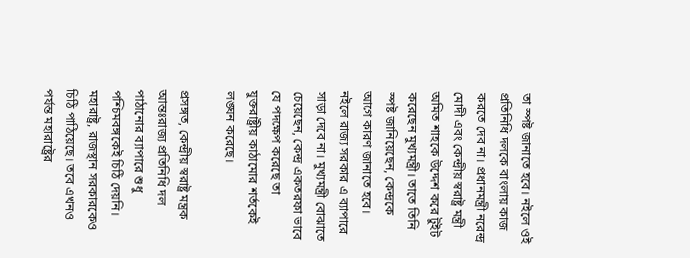তা স্পষ্ট জানাতে হবে। নইলে ওই প্রতিনিধি দলকে বাংলায় কাজ করতে দেব না। প্রধানমন্ত্রী নরেন্দ্র মোদী এবং কেন্দ্রীয় স্বরাষ্ট্র মন্ত্রী অমিত শাহকে উদ্দেশ করে টুইট করেছেন মুখ্যমন্ত্রী। তাতে তিনি স্পষ্ট জানিয়েছেন, কেন্দ্রকে আগে কারণ জানাতে হবে। নইলে রাজ্য সরকার এ ব্যাপারে সাড়া দেবে না। মুখ্যমন্ত্রী বোঝাতে চেয়েছেন, কেন্দ্র একতরফা ভাবে যে পদক্ষেপ করেছে তা যুক্তরাষ্ট্রীয় কাঠামোর শর্তকেই লঙ্ঘন করেছে।

প্রসঙ্গত, কেন্দ্রীয় স্বরাষ্ট্র মন্ত্রক আন্তঃরাজ্য প্রতিনিধি দল পাঠানোর ব্যাপারে শুধু পশ্চিমবঙ্গকেই চিঠি দেয়নি। মহারাষ্ট্র, রাজস্থান সরকারকেও চিঠি পাঠিয়েছে। তবে এখনও পর্যন্ত মহারাষ্ট্রের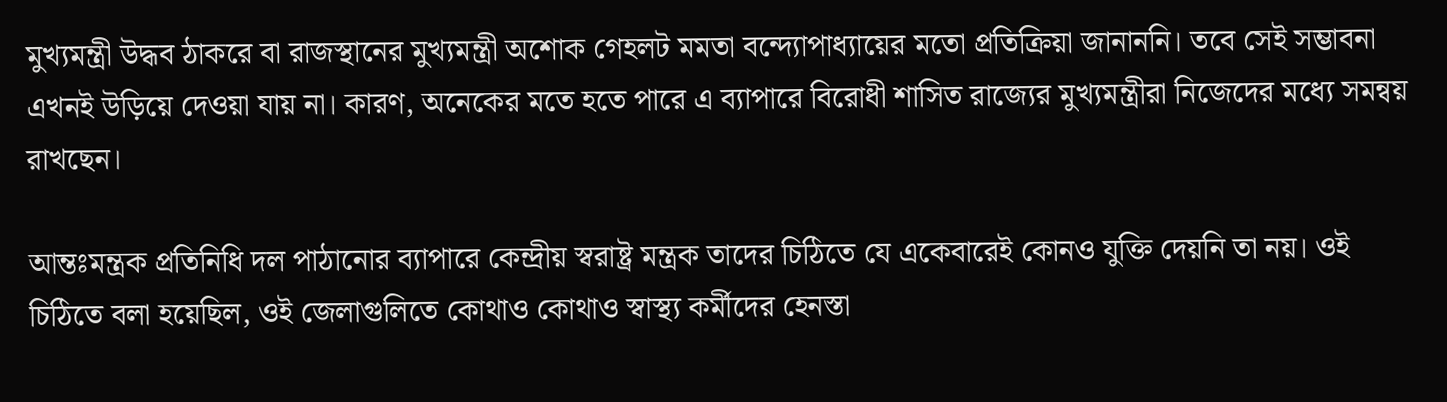মুখ্যমন্ত্রী উদ্ধব ঠাকরে বা রাজস্থানের মুখ্যমন্ত্রী অশোক গেহলট মমতা বন্দ্যোপাধ্যায়ের মতো প্রতিক্রিয়া জানাননি। তবে সেই সম্ভাবনা এখনই উড়িয়ে দেওয়া যায় না। কারণ, অনেকের মতে হতে পারে এ ব্যাপারে বিরোধী শাসিত রাজ্যের মুখ্যমন্ত্রীরা নিজেদের মধ্যে সমন্বয় রাখছেন।

আন্তঃমন্ত্রক প্রতিনিধি দল পাঠানোর ব্যাপারে কেন্দ্রীয় স্বরাষ্ট্র মন্ত্রক তাদের চিঠিতে যে একেবারেই কোনও যুক্তি দেয়নি তা নয়। ওই চিঠিতে বলা হয়েছিল, ওই জেলাগুলিতে কোথাও কোথাও স্বাস্থ্য কর্মীদের হেনস্তা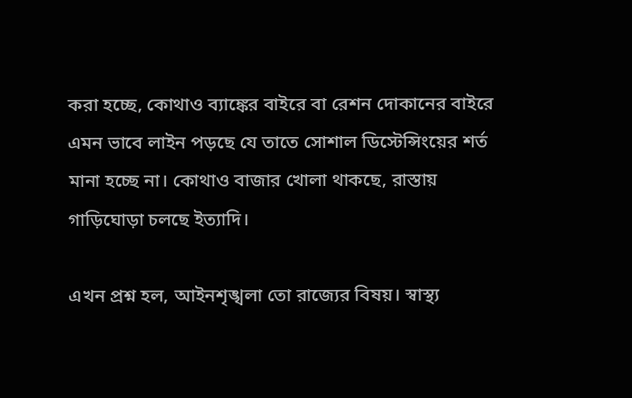করা হচ্ছে, কোথাও ব্যাঙ্কের বাইরে বা রেশন দোকানের বাইরে এমন ভাবে লাইন পড়ছে যে তাতে সোশাল ডিস্টেন্সিংয়ের শর্ত মানা হচ্ছে না। কোথাও বাজার খোলা থাকছে, রাস্তায় গাড়িঘোড়া চলছে ইত্যাদি।

এখন প্রশ্ন হল, আইনশৃঙ্খলা তো রাজ্যের বিষয়। স্বাস্থ্য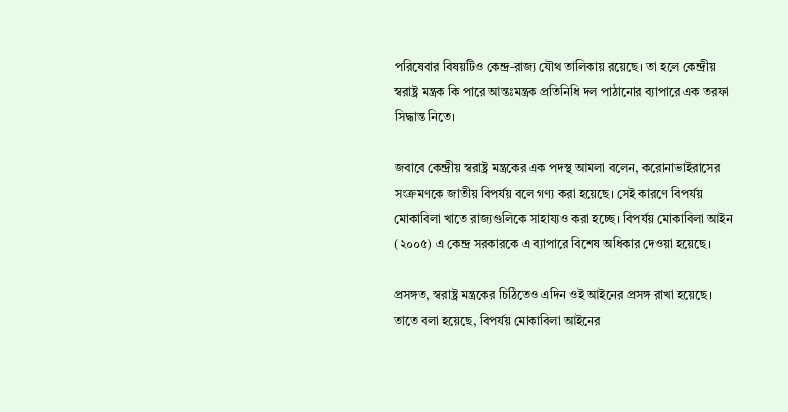পরিষেবার বিষয়টিও কেন্দ্র-রাজ্য যৌথ তালিকায় রয়েছে। তা হলে কেন্দ্রীয় স্বরাষ্ট্র মন্ত্রক কি পারে আন্তঃমন্ত্রক প্রতিনিধি দল পাঠানোর ব্যাপারে এক তরফা সিদ্ধান্ত নিতে।

জবাবে কেন্দ্রীয় স্বরাষ্ট্র মন্ত্রকের এক পদস্থ আমলা বলেন, করোনাভাইরাসের সংক্রমণকে জাতীয় বিপর্যয় বলে গণ্য করা হয়েছে। সেই কারণে বিপর্যয় মোকাবিলা খাতে রাজ্যগুলিকে সাহায্যও করা হচ্ছে। বিপর্যয় মোকাবিলা আইন (২০০৫) এ কেন্দ্র সরকারকে এ ব্যাপারে বিশেষ অধিকার দেওয়া হয়েছে।

প্রসঙ্গত, স্বরাষ্ট্র মন্ত্রকের চিঠিতেও এদিন ওই আইনের প্রসঙ্গ রাখা হয়েছে। তাতে বলা হয়েছে, বিপর্যয় মোকাবিলা আইনের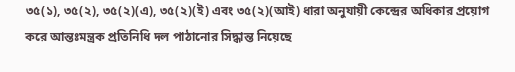৩৫(১), ৩৫(২), ৩৫(২)(এ), ৩৫(২)(ই) এবং ৩৫(২)(আই) ধারা অনুযায়ী কেন্দ্রের অধিকার প্রয়োগ করে আন্তঃমন্ত্রক প্রতিনিধি দল পাঠানোর সিদ্ধান্ত নিয়েছে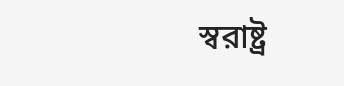স্বরাষ্ট্র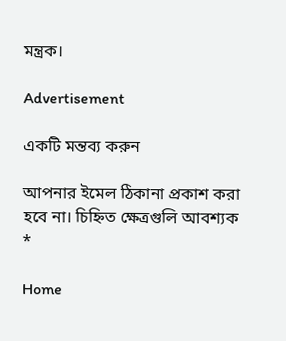মন্ত্রক।

Advertisement

একটি মন্তব্য করুন

আপনার ইমেল ঠিকানা প্রকাশ করা হবে না। চিহ্নিত ক্ষেত্রগুলি আবশ্যক *

Home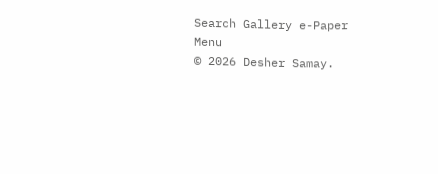Search Gallery e-Paper
Menu
© 2026 Desher Samay.